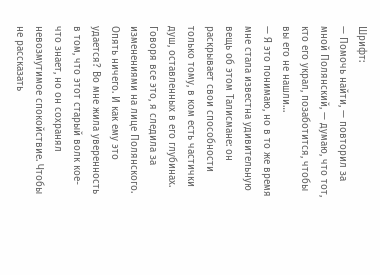Шрифт:
— Помочь найти, — повторил за мной Полянский, — думаю, что тот, кто его украл, позаботится, чтобы вы его не нашли…
— Я это понимаю, но в то же время мне стала известна удивительную вещь об этом Талисмане: он раскрывает свои способности только тому, в ком есть частички душ, оставленных в его глубинах.
Говоря все это, я следила за изменениями на лице Полянского. Опять ничего. И как ему это удается? Во мне жила уверенность в том, что этот старый волк кое-что знает, но он сохранял невозмутимое спокойствие. Чтобы не рассказать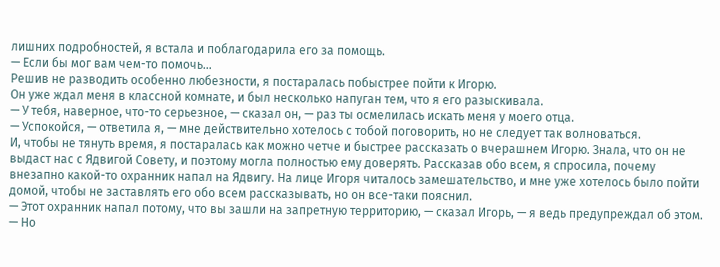лишних подробностей, я встала и поблагодарила его за помощь.
— Если бы мог вам чем-то помочь…
Решив не разводить особенно любезности, я постаралась побыстрее пойти к Игорю.
Он уже ждал меня в классной комнате, и был несколько напуган тем, что я его разыскивала.
— У тебя, наверное, что-то серьезное, — сказал он, — раз ты осмелилась искать меня у моего отца.
— Успокойся, — ответила я, — мне действительно хотелось с тобой поговорить, но не следует так волноваться.
И, чтобы не тянуть время, я постаралась как можно четче и быстрее рассказать о вчерашнем Игорю. Знала, что он не выдаст нас с Ядвигой Совету, и поэтому могла полностью ему доверять. Рассказав обо всем, я спросила, почему внезапно какой-то охранник напал на Ядвигу. На лице Игоря читалось замешательство, и мне уже хотелось было пойти домой, чтобы не заставлять его обо всем рассказывать, но он все-таки пояснил.
— Этот охранник напал потому, что вы зашли на запретную территорию, — сказал Игорь, — я ведь предупреждал об этом.
— Но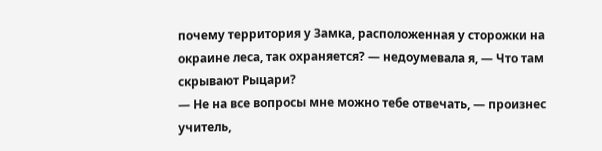почему территория у Замка, расположенная у сторожки на окраине леса, так охраняется? — недоумевала я, — Что там скрывают Рыцари?
— Не на все вопросы мне можно тебе отвечать, — произнес учитель,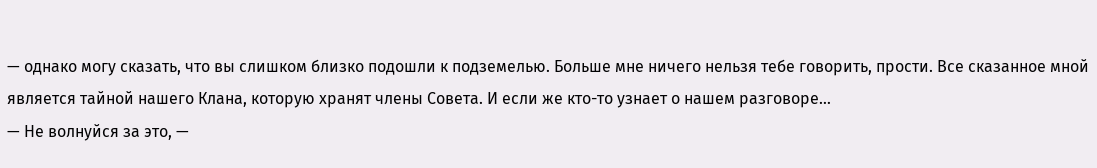— однако могу сказать, что вы слишком близко подошли к подземелью. Больше мне ничего нельзя тебе говорить, прости. Все сказанное мной является тайной нашего Клана, которую хранят члены Совета. И если же кто-то узнает о нашем разговоре…
— Не волнуйся за это, —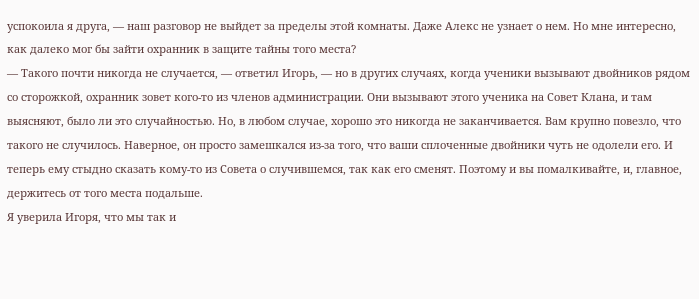успокоила я друга, — наш разговор не выйдет за пределы этой комнаты. Даже Алекс не узнает о нем. Но мне интересно, как далеко мог бы зайти охранник в защите тайны того места?
— Такого почти никогда не случается, — ответил Игорь, — но в других случаях, когда ученики вызывают двойников рядом со сторожкой, охранник зовет кого-то из членов администрации. Они вызывают этого ученика на Совет Клана, и там выясняют, было ли это случайностью. Но, в любом случае, хорошо это никогда не заканчивается. Вам крупно повезло, что такого не случилось. Наверное, он просто замешкался из-за того, что ваши сплоченные двойники чуть не одолели его. И теперь ему стыдно сказать кому-то из Совета о случившемся, так как его сменят. Поэтому и вы помалкивайте, и, главное, держитесь от того места подальше.
Я уверила Игоря, что мы так и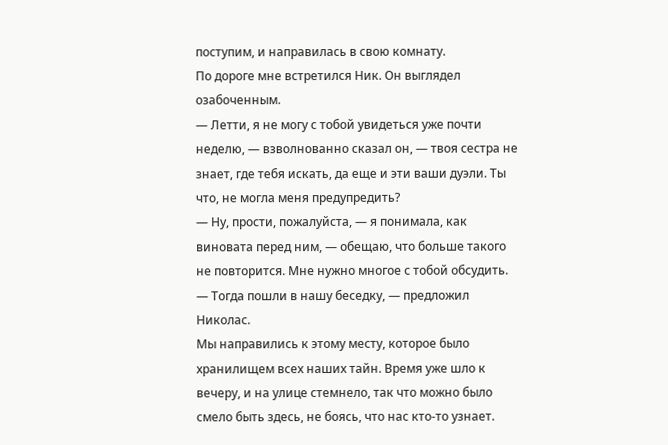поступим, и направилась в свою комнату.
По дороге мне встретился Ник. Он выглядел озабоченным.
— Летти, я не могу с тобой увидеться уже почти неделю, — взволнованно сказал он, — твоя сестра не знает, где тебя искать, да еще и эти ваши дуэли. Ты что, не могла меня предупредить?
— Ну, прости, пожалуйста, — я понимала, как виновата перед ним, — обещаю, что больше такого не повторится. Мне нужно многое с тобой обсудить.
— Тогда пошли в нашу беседку, — предложил Николас.
Мы направились к этому месту, которое было хранилищем всех наших тайн. Время уже шло к вечеру, и на улице стемнело, так что можно было смело быть здесь, не боясь, что нас кто-то узнает.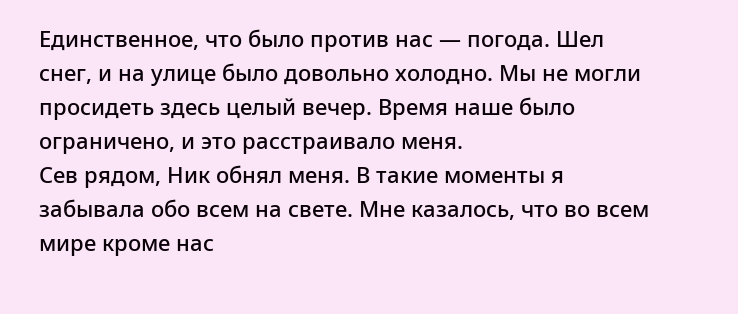Единственное, что было против нас — погода. Шел снег, и на улице было довольно холодно. Мы не могли просидеть здесь целый вечер. Время наше было ограничено, и это расстраивало меня.
Сев рядом, Ник обнял меня. В такие моменты я забывала обо всем на свете. Мне казалось, что во всем мире кроме нас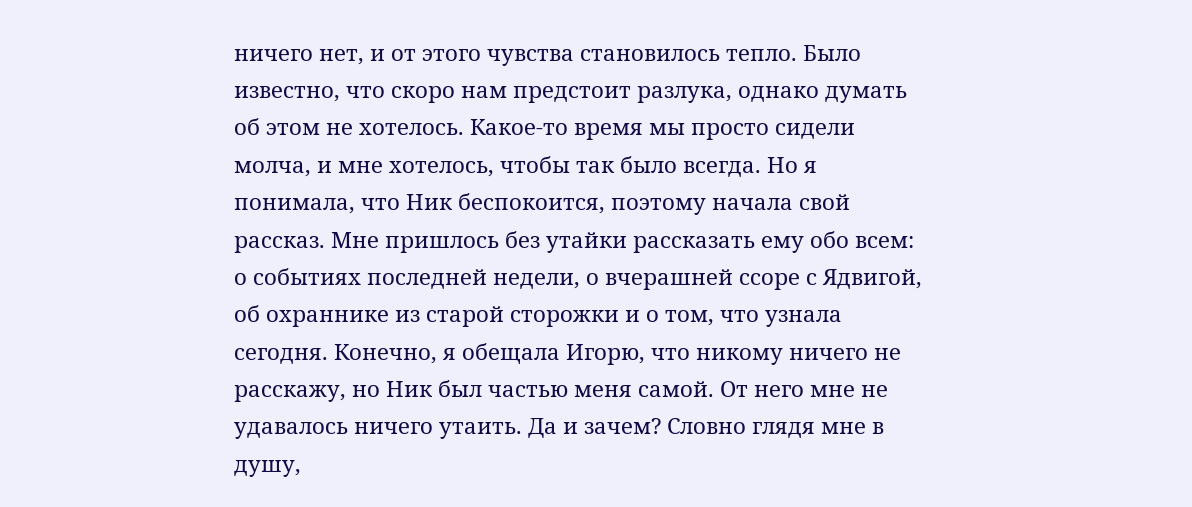ничего нет, и от этого чувства становилось тепло. Было известно, что скоро нам предстоит разлука, однако думать об этом не хотелось. Какое-то время мы просто сидели молча, и мне хотелось, чтобы так было всегда. Но я понимала, что Ник беспокоится, поэтому начала свой рассказ. Мне пришлось без утайки рассказать ему обо всем: о событиях последней недели, о вчерашней ссоре с Ядвигой, об охраннике из старой сторожки и о том, что узнала сегодня. Конечно, я обещала Игорю, что никому ничего не расскажу, но Ник был частью меня самой. От него мне не удавалось ничего утаить. Да и зачем? Словно глядя мне в душу,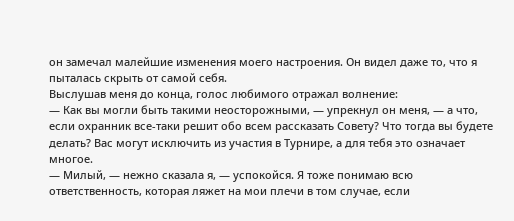он замечал малейшие изменения моего настроения. Он видел даже то, что я пыталась скрыть от самой себя.
Выслушав меня до конца, голос любимого отражал волнение:
— Как вы могли быть такими неосторожными, — упрекнул он меня, — а что, если охранник все-таки решит обо всем рассказать Совету? Что тогда вы будете делать? Вас могут исключить из участия в Турнире, а для тебя это означает многое.
— Милый, — нежно сказала я, — успокойся. Я тоже понимаю всю ответственность, которая ляжет на мои плечи в том случае, если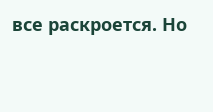все раскроется. Но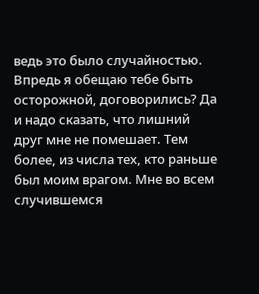ведь это было случайностью. Впредь я обещаю тебе быть осторожной, договорились? Да и надо сказать, что лишний друг мне не помешает. Тем более, из числа тех, кто раньше был моим врагом. Мне во всем случившемся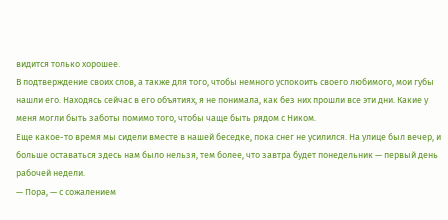видится только хорошее.
В подтверждение своих слов, а также для того, чтобы немного успокоить своего любимого, мои губы нашли его. Находясь сейчас в его объятиях, я не понимала, как без них прошли все эти дни. Какие у меня могли быть заботы помимо того, чтобы чаще быть рядом с Ником.
Еще какое-то время мы сидели вместе в нашей беседке, пока снег не усилился. На улице был вечер, и больше оставаться здесь нам было нельзя, тем более, что завтра будет понедельник — первый день рабочей недели.
— Пора, — с сожалением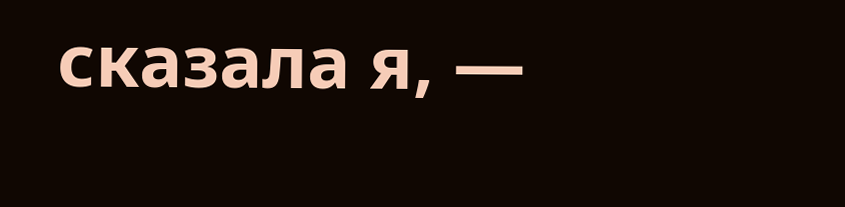сказала я, —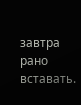завтра рано вставать.